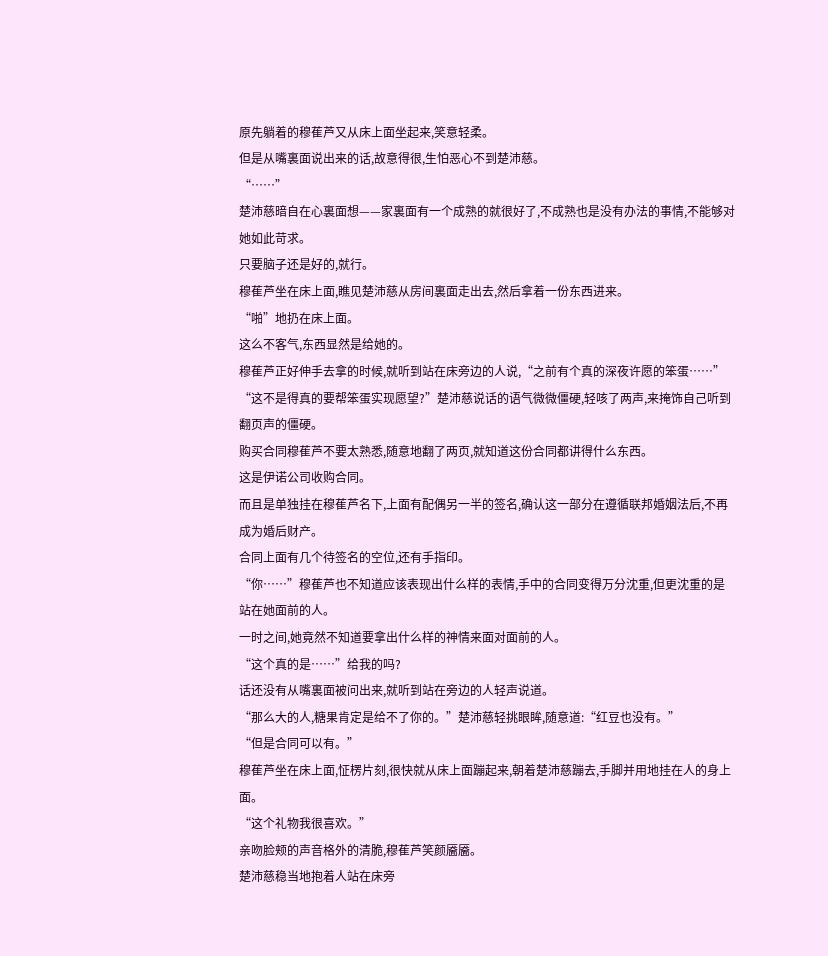原先躺着的穆萑芦又从床上面坐起来,笑意轻柔。
但是从嘴裏面说出来的话,故意得很,生怕恶心不到楚沛慈。
“……”
楚沛慈暗自在心裏面想——家裏面有一个成熟的就很好了,不成熟也是没有办法的事情,不能够对她如此苛求。
只要脑子还是好的,就行。
穆萑芦坐在床上面,瞧见楚沛慈从房间裏面走出去,然后拿着一份东西进来。
“啪”地扔在床上面。
这么不客气,东西显然是给她的。
穆萑芦正好伸手去拿的时候,就听到站在床旁边的人说,“之前有个真的深夜许愿的笨蛋……”
“这不是得真的要帮笨蛋实现愿望?”楚沛慈说话的语气微微僵硬,轻咳了两声,来掩饰自己听到翻页声的僵硬。
购买合同穆萑芦不要太熟悉,随意地翻了两页,就知道这份合同都讲得什么东西。
这是伊诺公司收购合同。
而且是单独挂在穆萑芦名下,上面有配偶另一半的签名,确认这一部分在遵循联邦婚姻法后,不再成为婚后财产。
合同上面有几个待签名的空位,还有手指印。
“你……”穆萑芦也不知道应该表现出什么样的表情,手中的合同变得万分沈重,但更沈重的是站在她面前的人。
一时之间,她竟然不知道要拿出什么样的神情来面对面前的人。
“这个真的是……”给我的吗?
话还没有从嘴裏面被问出来,就听到站在旁边的人轻声说道。
“那么大的人,糖果肯定是给不了你的。”楚沛慈轻挑眼眸,随意道:“红豆也没有。”
“但是合同可以有。”
穆萑芦坐在床上面,怔楞片刻,很快就从床上面蹦起来,朝着楚沛慈蹦去,手脚并用地挂在人的身上面。
“这个礼物我很喜欢。”
亲吻脸颊的声音格外的清脆,穆萑芦笑颜靥靥。
楚沛慈稳当地抱着人站在床旁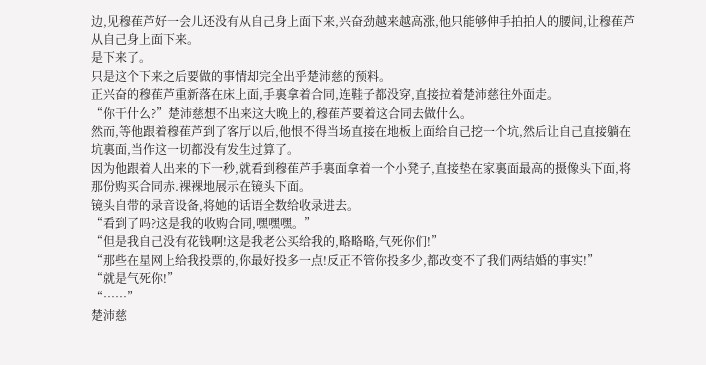边,见穆萑芦好一会儿还没有从自己身上面下来,兴奋劲越来越高涨,他只能够伸手拍拍人的腰间,让穆萑芦从自己身上面下来。
是下来了。
只是这个下来之后要做的事情却完全出乎楚沛慈的预料。
正兴奋的穆萑芦重新落在床上面,手裏拿着合同,连鞋子都没穿,直接拉着楚沛慈往外面走。
“你干什么?”楚沛慈想不出来这大晚上的,穆萑芦要着这合同去做什么。
然而,等他跟着穆萑芦到了客厅以后,他恨不得当场直接在地板上面给自己挖一个坑,然后让自己直接躺在坑裏面,当作这一切都没有发生过算了。
因为他跟着人出来的下一秒,就看到穆萑芦手裏面拿着一个小凳子,直接垫在家裏面最高的摄像头下面,将那份购买合同赤.裸裸地展示在镜头下面。
镜头自带的录音设备,将她的话语全数给收录进去。
“看到了吗?这是我的收购合同,嘿嘿嘿。”
“但是我自己没有花钱啊!这是我老公买给我的,略略略,气死你们!”
“那些在星网上给我投票的,你最好投多一点!反正不管你投多少,都改变不了我们两结婚的事实!”
“就是气死你!”
“……”
楚沛慈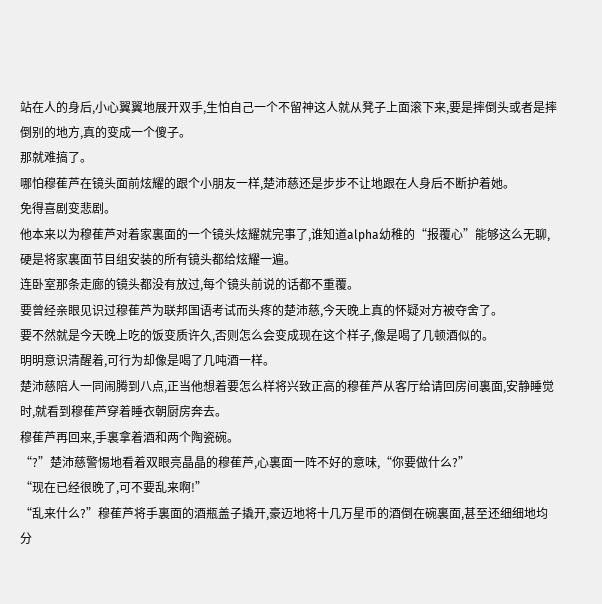站在人的身后,小心翼翼地展开双手,生怕自己一个不留神这人就从凳子上面滚下来,要是摔倒头或者是摔倒别的地方,真的变成一个傻子。
那就难搞了。
哪怕穆萑芦在镜头面前炫耀的跟个小朋友一样,楚沛慈还是步步不让地跟在人身后不断护着她。
免得喜剧变悲剧。
他本来以为穆萑芦对着家裏面的一个镜头炫耀就完事了,谁知道alpha幼稚的“报覆心”能够这么无聊,硬是将家裏面节目组安装的所有镜头都给炫耀一遍。
连卧室那条走廊的镜头都没有放过,每个镜头前说的话都不重覆。
要曾经亲眼见识过穆萑芦为联邦国语考试而头疼的楚沛慈,今天晚上真的怀疑对方被夺舍了。
要不然就是今天晚上吃的饭变质许久,否则怎么会变成现在这个样子,像是喝了几顿酒似的。
明明意识清醒着,可行为却像是喝了几吨酒一样。
楚沛慈陪人一同闹腾到八点,正当他想着要怎么样将兴致正高的穆萑芦从客厅给请回房间裏面,安静睡觉时,就看到穆萑芦穿着睡衣朝厨房奔去。
穆萑芦再回来,手裏拿着酒和两个陶瓷碗。
“?”楚沛慈警惕地看着双眼亮晶晶的穆萑芦,心裏面一阵不好的意味,“你要做什么?”
“现在已经很晚了,可不要乱来啊!”
“乱来什么?”穆萑芦将手裏面的酒瓶盖子撬开,豪迈地将十几万星币的酒倒在碗裏面,甚至还细细地均分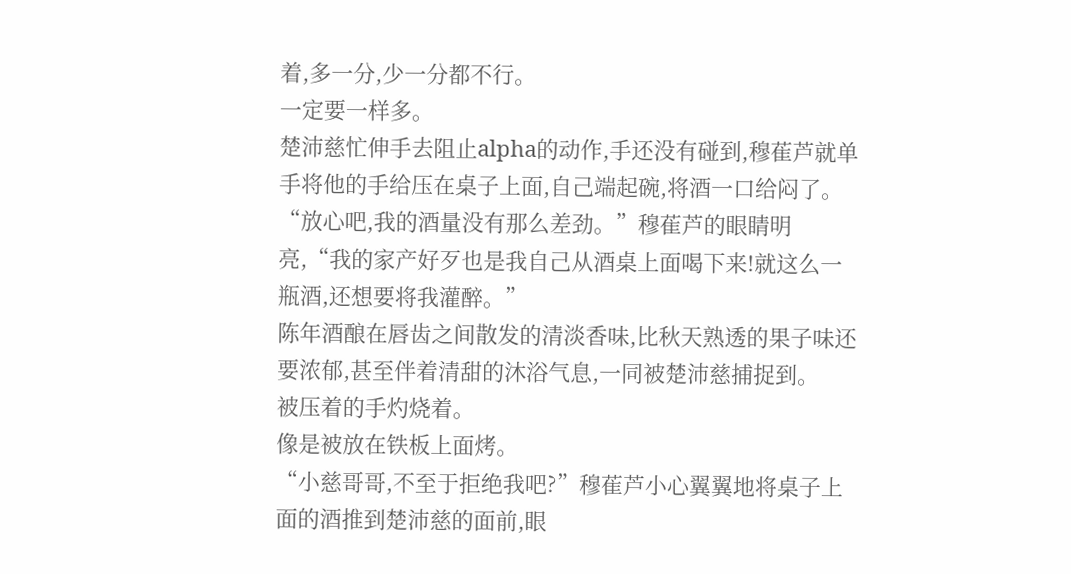着,多一分,少一分都不行。
一定要一样多。
楚沛慈忙伸手去阻止alpha的动作,手还没有碰到,穆萑芦就单手将他的手给压在桌子上面,自己端起碗,将酒一口给闷了。
“放心吧,我的酒量没有那么差劲。”穆萑芦的眼睛明亮,“我的家产好歹也是我自己从酒桌上面喝下来!就这么一瓶酒,还想要将我灌醉。”
陈年酒酿在唇齿之间散发的清淡香味,比秋天熟透的果子味还要浓郁,甚至伴着清甜的沐浴气息,一同被楚沛慈捕捉到。
被压着的手灼烧着。
像是被放在铁板上面烤。
“小慈哥哥,不至于拒绝我吧?”穆萑芦小心翼翼地将桌子上面的酒推到楚沛慈的面前,眼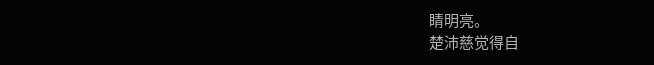睛明亮。
楚沛慈觉得自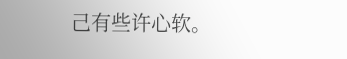己有些许心软。